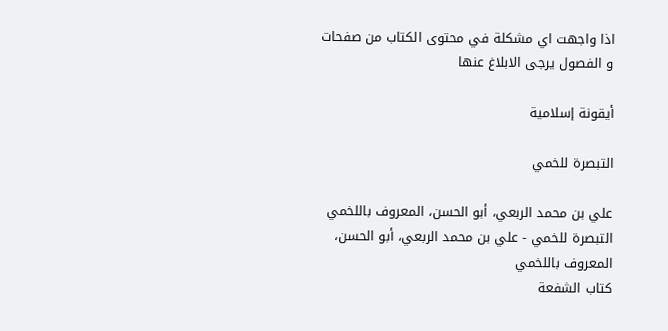اذا واجهت اي مشكلة في محتوى الكتاب من صفحات و الفصول يرجى الابلاغ عنها

أيقونة إسلامية

التبصرة للخمي

علي بن محمد الربعي، أبو الحسن، المعروف باللخمي
التبصرة للخمي - علي بن محمد الربعي، أبو الحسن، المعروف باللخمي
كتاب الشفعة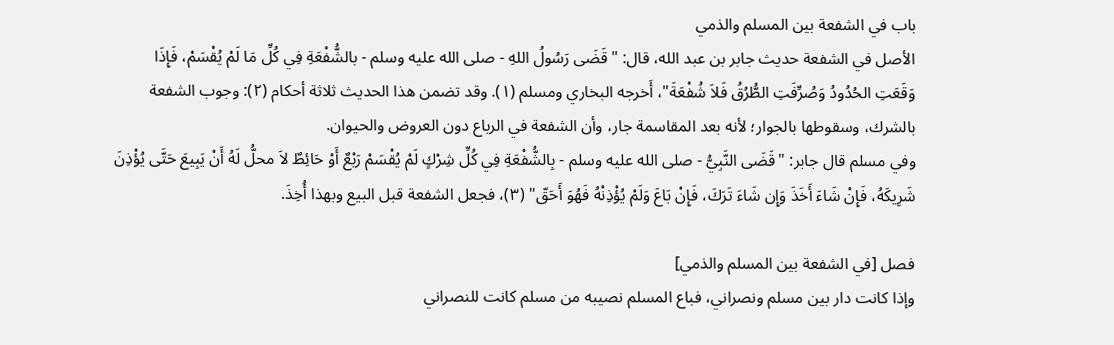باب في الشفعة بين المسلم والذمي
الأصل في الشفعة حديث جابر بن عبد الله، قال: "قَضَى رَسُولُ اللهِ - صلى الله عليه وسلم - بالشُّفْعَةِ فِي كُلِّ مَا لَمْ يُقْسَمْ، فَإِذَا وَقَعَتِ الحُدُودُ وَصُرِّفَتِ الطُّرُقُ فَلاَ شُفْعَةَ"، أَخرجه البخاري ومسلم (١). وقد تضمن هذا الحديث ثلاثة أحكام (٢): وجوب الشفعة بالشرك، وسقوطها بالجوار؛ لأنه بعد المقاسمة جار، وأن الشفعة في الرباع دون العروض والحيوان.
وفي مسلم قال جابر: "قَضَى النَّبِيُّ - صلى الله عليه وسلم - بِالشُّفْعَةِ فِي كُلِّ شِرْكٍ لَمْ يُقْسَمْ رَبْعٌ أَوْ حَائِطٌ لاَ محلُّ لَهُ أَنْ يَبِيعَ حَتَّى يُؤْذِنَ شَرِيكَهُ، فَإِنْ شَاءَ أَخَذَ وَإِن شَاءَ تَرَكَ، فَإِنْ بَاعَ وَلَمْ يُؤْذِنْهُ فَهُوَ أَحَقّ" (٣)، فجعل الشفعة قبل البيع وبهذا أُخِذَ.

فصل [في الشفعة بين المسلم والذمي]
وإذا كانت دار بين مسلم ونصراني، فباع المسلم نصيبه من مسلم كانت للنصراني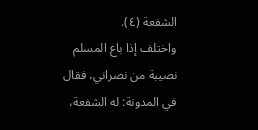الشفعة (٤).
واختلف إذا باع المسلم نصيبة من نصراني، فقال في المدونة: له الشفعة،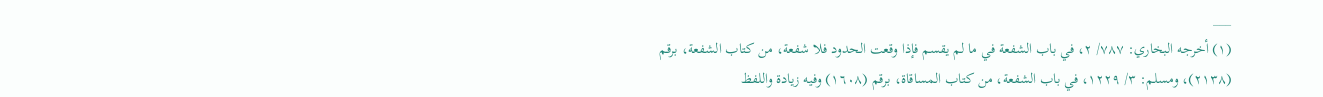___
(١) أخرجه البخاري: ٧٨٧/ ٢، في باب الشفعة في ما لم يقسم فإذا وقعت الحدود فلا شفعة، من كتاب الشفعة، برقم (٢١٣٨)، ومسلم: ٣/ ١٢٢٩، في باب الشفعة، من كتاب المساقاة، برقم (١٦٠٨) وفيه زيادة واللفظ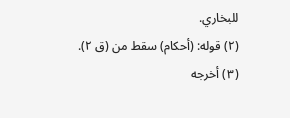للبخاري.
(٢) قوله: (أحكام) سقط من (ق ٢).
(٣) أخرجه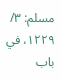مسلم: ٣/ ١٢٢٩، في باب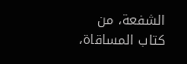الشفعة، من كتاب المساقاة،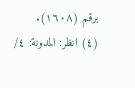برقم (١٦٠٨).
(٤) انظر: المدونة: ٤/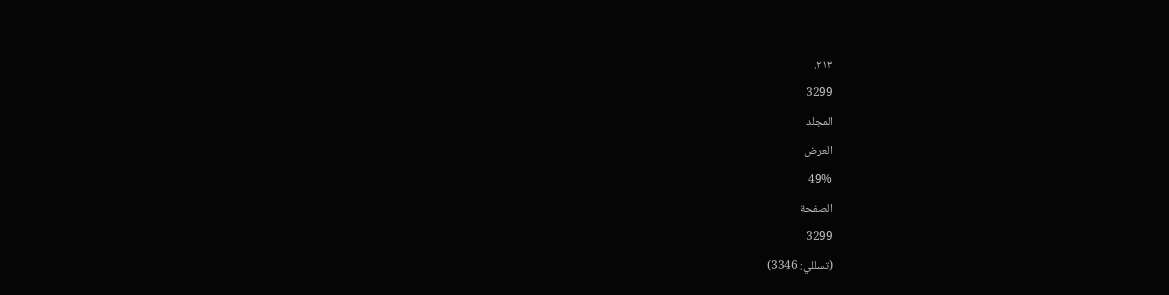٢١٣.
3299
المجلد
العرض
49%
الصفحة
3299
(تسللي: 3346)